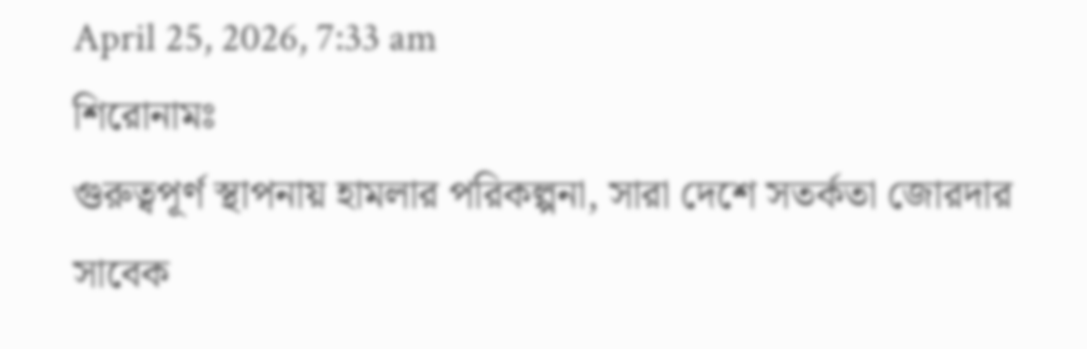April 25, 2026, 7:33 am
শিরোনামঃ
গুরুত্বপূর্ণ স্থাপনায় হামলার পরিকল্পনা, সারা দেশে সতর্কতা জোরদার সাবেক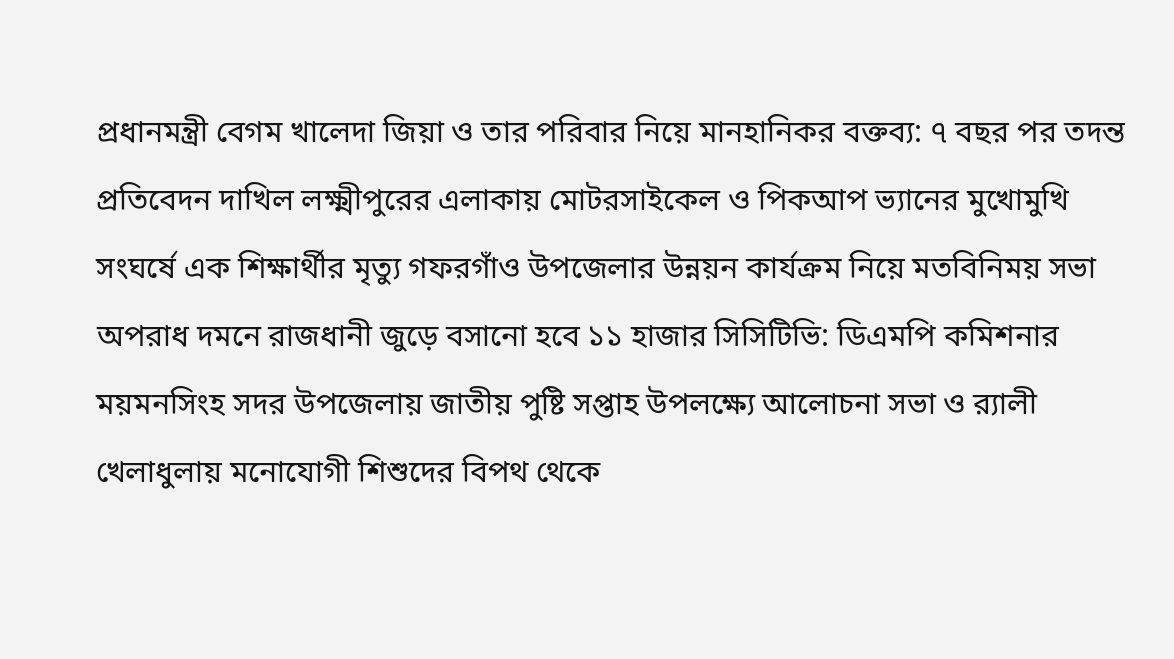প্রধানমন্ত্রী বেগম খালেদা জিয়া ও তার পরিবার নিয়ে মানহানিকর বক্তব্য: ৭ বছর পর তদন্ত প্রতিবেদন দাখিল লক্ষ্মীপুরের এলাকায় মোটরসাইকেল ও পিকআপ ভ্যানের মুখোমুখি সংঘর্ষে এক শিক্ষার্থীর মৃত্যু গফরগাঁও উপজেলার উন্নয়ন কার্যক্রম নিয়ে মতবিনিময় সভা অপরাধ দমনে রাজধানী জুড়ে বসানো হবে ১১ হাজার সিসিটিভি: ডিএমপি কমিশনার ময়মনসিংহ সদর উপজেলায় জাতীয় পুষ্টি সপ্তাহ উপলক্ষ্যে আলোচনা সভা ও র‌্যালী খেলাধুলায় মনোযোগী শিশুদের বিপথ থেকে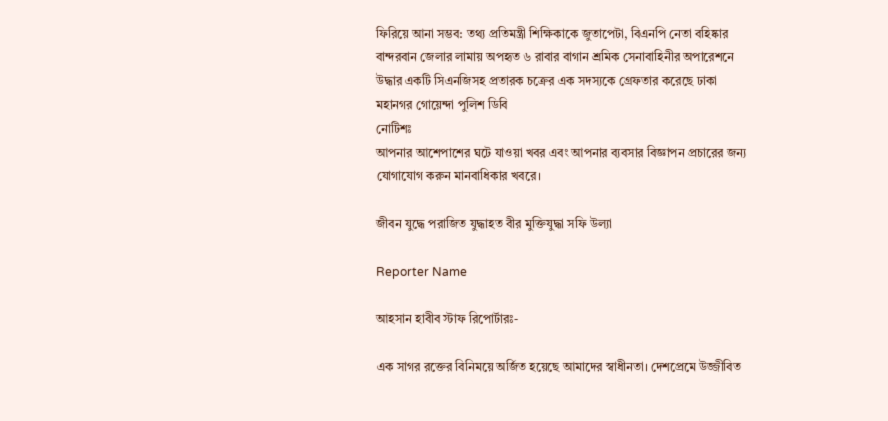ফিরিয়ে আনা সম্ভব: তথ্য প্রতিমন্ত্রী শিক্ষিকাকে জুতাপেটা, বিএনপি নেতা বহিষ্কার বান্দরবান জেলার লামায় অপহৃত ৬ রাবার বাগান শ্রমিক সেনাবাহিনীর অপারেশনে উদ্ধার একটি সিএনজিসহ প্রতারক চক্রের এক সদস্যকে গ্রেফতার করেছে ঢাকা মহানগর গোয়েন্দা পুলিশ ডিবি
নোটিশঃ
আপনার আশেপাশের ঘটে যাওয়া খবর এবং আপনার ব্যবসার বিজ্ঞাপন প্রচারের জন্য যোগাযোগ করুন মানবাধিকার খবরে।

জীবন যুদ্ধে পরাজিত যুদ্ধাহত বীর মুক্তিযুদ্ধা সফি উল্যা

Reporter Name

আহসান হাবীব স্টাফ রিপোর্টারঃ-

এক সাগর রক্তের বিনিময়ে অর্জিত হয়েছে আমাদের স্বাধীনতা। দেশপ্রেমে উজ্জীবিত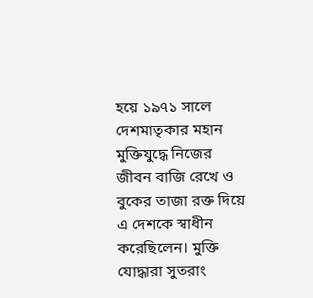হয়ে ১৯৭১ সালে দেশমাতৃকার মহান মুক্তিযুদ্ধে নিজের জীবন বাজি রেখে ও বুকের তাজা রক্ত দিয়ে এ দেশকে স্বাধীন করেছিলেন। মুক্তি যোদ্ধারা সুতরাং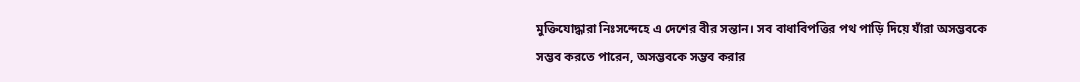মুক্তিযোদ্ধারা নিঃসন্দেহে এ দেশের বীর সন্তান। সব বাধাবিপত্তির পথ পাড়ি দিয়ে যাঁরা অসম্ভবকে সম্ভব করতে পারেন, অসম্ভবকে সম্ভব করার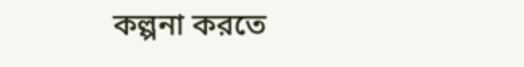কল্পনা করতে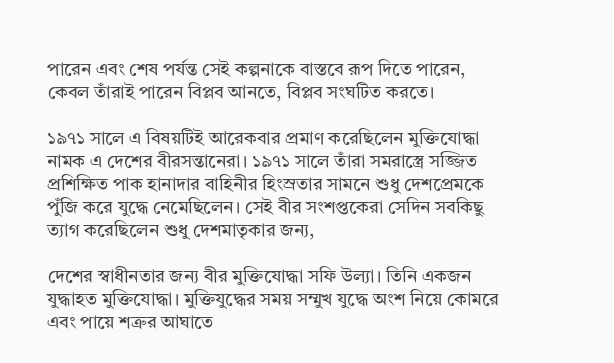পারেন এবং শেষ পর্যন্ত সেই কল্পনাকে বাস্তবে রূপ দিতে পারেন, কেবল তাঁরাই পারেন বিপ্লব আনতে, বিপ্লব সংঘটিত করতে।

১৯৭১ সালে এ বিষয়টিই আরেকবার প্রমাণ করেছিলেন মুক্তিযোদ্ধা নামক এ দেশের বীরসন্তানেরা। ১৯৭১ সালে তাঁরা সমরাস্ত্রে সজ্জিত প্রশিক্ষিত পাক হানাদার বাহিনীর হিংস্রতার সামনে শুধু দেশপ্রেমকে পুঁজি করে যুদ্ধে নেমেছিলেন। সেই বীর সংশপ্তকেরা সেদিন সবকিছু ত্যাগ করেছিলেন শুধু দেশমাতৃকার জন্য,

দেশের স্বাধীনতার জন্য বীর মুক্তিযোদ্ধা সফি উল্যা। তিনি একজন যুদ্ধাহত মুক্তিযোদ্ধা। মুক্তিযুদ্ধের সময় সম্মুখ যুদ্ধে অংশ নিয়ে কোমরে এবং পায়ে শত্রুর আঘাতে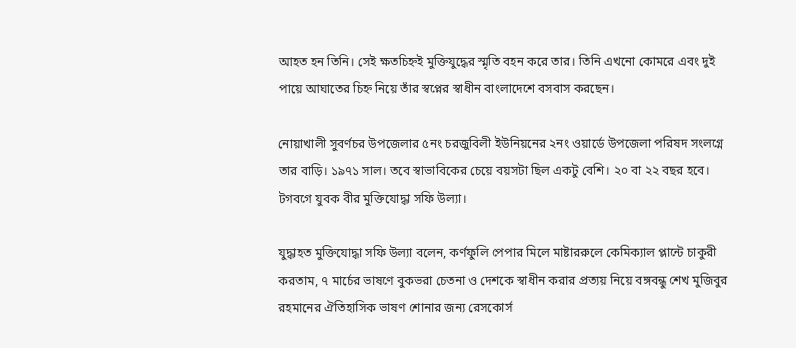আহত হন তিনি। সেই ক্ষতচিহ্নই মুক্তিযুদ্ধের স্মৃতি বহন করে তার। তিনি এখনো কোমরে এবং দুই পায়ে আঘাতের চিহ্ন নিয়ে তাঁর স্বপ্নের স্বাধীন বাংলাদেশে বসবাস করছেন।

নোয়াখালী সুবর্ণচর উপজেলার ৫নং চরজুবিলী ইউনিয়নের ২নং ওয়ার্ডে উপজেলা পরিষদ সংলগ্নে তার বাড়ি। ১৯৭১ সাল। তবে স্বাভাবিকের চেয়ে বয়সটা ছিল একটু বেশি। ২০ বা ২২ বছর হবে। টগবগে যুবক বীর মুক্তিযোদ্ধা সফি উল্যা।

যুদ্ধাহত মুক্তিযোদ্ধা সফি উল্যা বলেন, কর্ণফুলি পেপার মিলে মাষ্টাররুলে কেমিক্যাল প্লান্টে চাকুরী করতাম, ৭ মার্চের ভাষণে বুকভরা চেতনা ও দেশকে স্বাধীন করার প্রত্যয় নিয়ে বঙ্গবন্ধু শেখ মুজিবুর রহমানের ঐতিহাসিক ভাষণ শোনার জন্য রেসকোর্স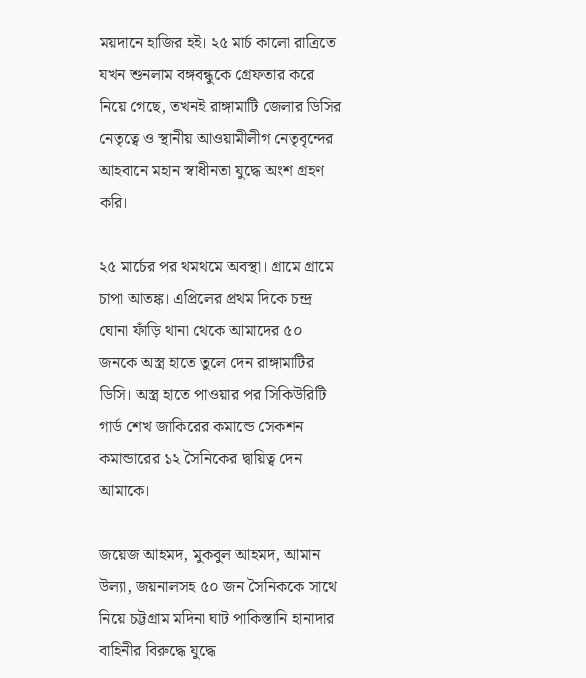ময়দানে হাজির হই। ২৫ মার্চ কালো রাত্রিতে যখন শুনলাম বঙ্গবন্ধুকে গ্রেফতার করে নিয়ে গেছে, তখনই রাঙ্গামাটি জেলার ডিসির নেতৃত্বে ও স্থানীয় আওয়ামীলীগ নেতৃবৃন্দের আহবানে মহান স্বাধীনতা যুদ্ধে অংশ গ্রহণ করি।

২৫ মার্চের পর থমথমে অবস্থা। গ্রামে গ্রামে চাপা আতঙ্ক। এপ্রিলের প্রথম দিকে চন্দ্র ঘোনা ফাঁড়ি থানা থেকে আমাদের ৫০ জনকে অস্ত্র হাতে তুলে দেন রাঙ্গামাটির ডিসি। অস্ত্র হাতে পাওয়ার পর সিকিউরিটি গার্ড শেখ জাকিরের কমান্ডে সেকশন কমান্ডারের ১২ সৈনিকের দ্বায়িত্ব দেন আমাকে।

জয়েজ আহমদ, মুকবুল আহমদ, আমান উল্যা, জয়নালসহ ৫০ জন সৈনিককে সাথে নিয়ে চট্টগ্রাম মদিনা ঘাট পাকিস্তানি হানাদার বাহিনীর বিরুদ্ধে যুদ্ধে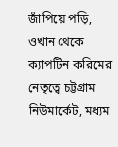জাঁপিয়ে পড়ি, ওখান থেকে ক্যাপটিন করিমের নেতৃত্বে চট্টগ্রাম নিউমার্কেট, মধ্যম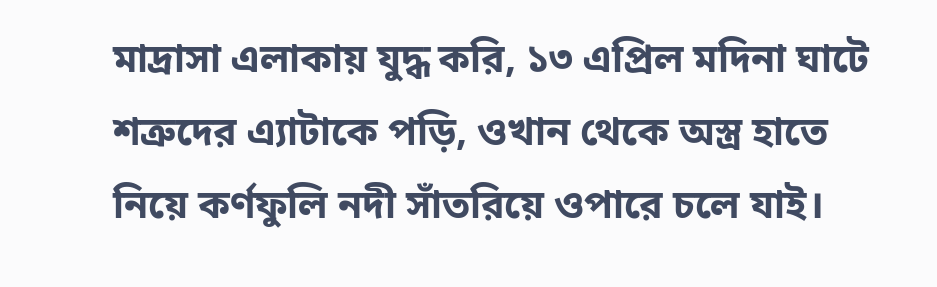মাদ্রাসা এলাকায় যুদ্ধ করি, ১৩ এপ্রিল মদিনা ঘাটে শত্রুদের এ্যাটাকে পড়ি, ওখান থেকে অস্ত্র হাতে নিয়ে কর্ণফুলি নদী সাঁতরিয়ে ওপারে চলে যাই।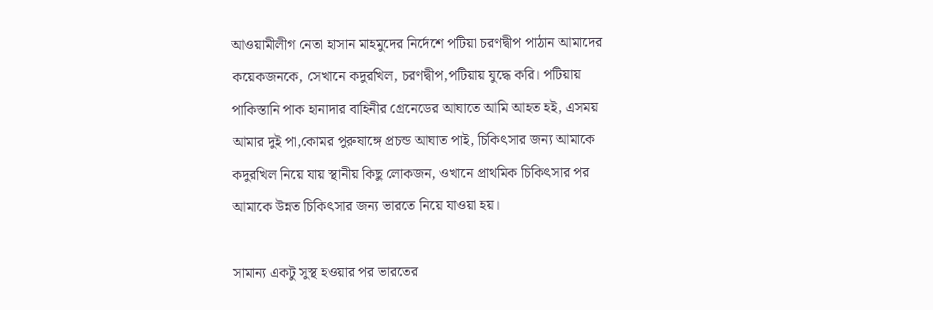আওয়ামীলীগ নেতা হাসান মাহমুদের নির্দেশে পটিয়া চরণদ্বীপ পাঠান আমাদের কয়েকজনকে, সেখানে কদুরখিল, চরণদ্বীপ,পটিয়ায় যুদ্ধে করি। পটিয়ায় পাকিস্তানি পাক হানাদার বাহিনীর গ্রেনেডের আঘাতে আমি আহত হই, এসময় আমার দুই পা,কোমর পুরুষাঙ্গে প্রচন্ড আঘাত পাই, চিকিৎসার জন্য আমাকে কদুরখিল নিয়ে যায় স্থানীয় কিছু লোকজন, ওখানে প্রাথমিক চিকিৎসার পর আমাকে উন্নত চিকিৎসার জন্য ভারতে নিয়ে যাওয়া হয়।

সামান্য একটু সুস্থ হওয়ার পর ভারতের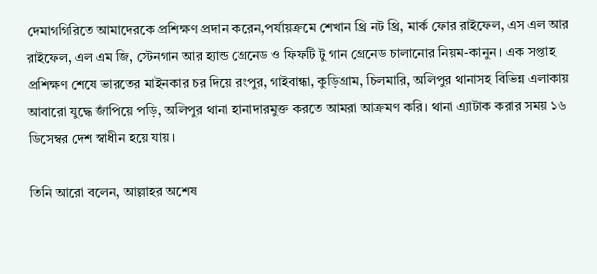দেমাগগিরিতে আমাদেরকে প্রশিক্ষণ প্রদান করেন,পর্যায়ক্রমে শেখান থ্রি নট থ্রি, মার্ক ফোর রাইফেল, এস এল আর রাইফেল, এল এম জি, স্টেনগান আর হ্যান্ড গ্রেনেড ও ফিফটি টু গান গ্রেনেড চালানোর নিয়ম-কানুন। এক সপ্তাহ প্রশিক্ষণ শেষে ভারতের মাইনকার চর দিয়ে রংপুর, গাইবান্ধা, কুড়িগ্রাম, চিলমারি, অলিপুর থানাসহ বিভিন্ন এলাকায় আবারো যুদ্ধে জাঁপিয়ে পড়ি, অলিপুর থানা হানাদারমুক্ত করতে আমরা আক্রমণ করি। থানা এ্যাটাক করার সময় ১৬ ডিসেম্বর দেশ স্বাধীন হয়ে যায়।

তিনি আরো বলেন, আল্লাহর অশেষ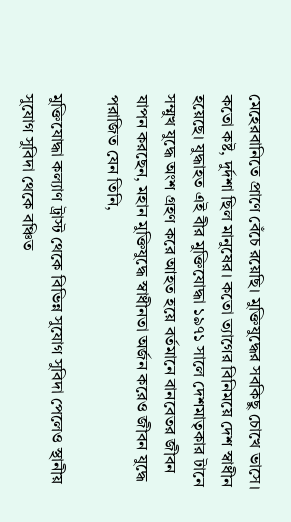মেহেরবানিতে প্রাণে বেঁচে রয়েছি। মুক্তিযুদ্ধের সবকিছু চোখে ভাসে। কতো কষ্ট, দুর্দশা ছিল মানুষের। কতো ত্যাগের বিনিময়ে দেশ স্বাধীন হয়েছে। যুদ্ধাহত এই বীর মুক্তিযোদ্ধা ১৯৭১ সালে দেশমাতৃকার টানে সম্মুখ যুদ্ধে অংশ গ্রহণ করে আহত হয়ে বর্তমানে বানবেতর জীবন যাপন করছেন, মহান মুক্তিযুদ্ধে স্বাধীনতা অর্জন করেও জীবন যুদ্ধে পরাজিত যেন তিনি,

মুক্তিযোদ্ধা কল্যাণ ট্রাস্ট থেকে বিভিন্ন সুযোগ সুবিদা পেলেও স্থানীয় সুযোগ সুবিদা থেকে বঞ্চিত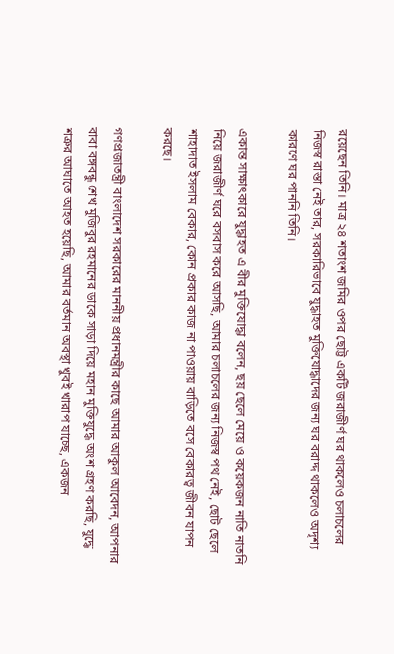রয়েছেন তিনি। মাত্র ২৪ শতাংশ জমির ওপর ছোট্ট একটি জরাজীর্ণ ঘর থাকলেও চলাচলের নিজস্ব রাস্তা নেই তার, সরকারিভাবে যুদ্ধাহত মুক্তিযোদ্ধাদের জন্য ঘর বরাদ্দ থাকলেও অদৃশ্য কারণে ঘর পাননি তিনি।

একান্ত সাক্ষাৎকারে যুদ্ধাহত এ বীর মুক্তিযোদ্ধা বলেন, ছয় ছেলে মেয়ে ও কয়েকজন নাতি নাতনি নিয়ে জরাজীর্ণ ঘরে বসবাস করে আসছি, আমার চলাচলের জন্য নিজস্ব পথ নেই, ছোট ছেলে শাহাদাত ইসলাম বেকার, কোন প্রকার কাজ না পাওয়ায় বাড়িতে বসে বেকারত্ব জীবন যাপন করছে।

গণপ্রজাতন্ত্রী বাংলাদেশ সরকারের মাননীয় প্রধানমন্ত্রীর কাছে আমার আকুল আবেদন, আপনার বাবা বঙ্গবন্ধু শেখ মুজিবুর রহমানের ডাকে সাড়া দিয়ে মহান মুক্তিযুদ্ধে অংশ গ্রহণ করছি, যুদ্ধে শত্রুর আঘাতে আহত হয়েছি, আমার বর্তমান অবস্থা খুবই খারাপ যাচ্ছে, একজন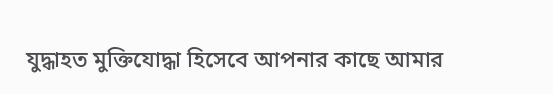যুদ্ধাহত মুক্তিযোদ্ধা হিসেবে আপনার কাছে আমার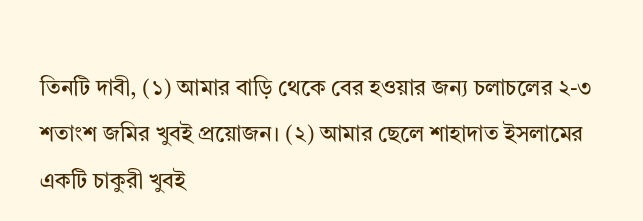তিনটি দাবী, (১) আমার বাড়ি থেকে বের হওয়ার জন্য চলাচলের ২-৩ শতাংশ জমির খুবই প্রয়োজন। (২) আমার ছেলে শাহাদাত ইসলামের একটি চাকুরী খুবই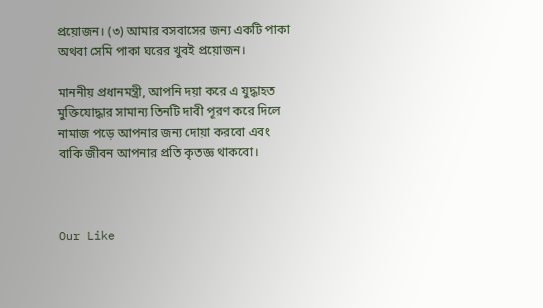প্রয়োজন। (৩) আমার বসবাসের জন্য একটি পাকা অথবা সেমি পাকা ঘরের খুবই প্রয়োজন।

মাননীয় প্রধানমন্ত্রী, আপনি দয়া করে এ যুদ্ধাহত মুক্তিযোদ্ধার সামান্য তিনটি দাবী পূরণ করে দিলে নামাজ পড়ে আপনার জন্য দোয়া করবো এবং বাকি জীবন আপনার প্রতি কৃতজ্ঞ থাকবো।



Our Like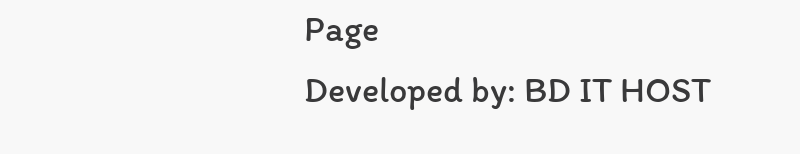Page
Developed by: BD IT HOST